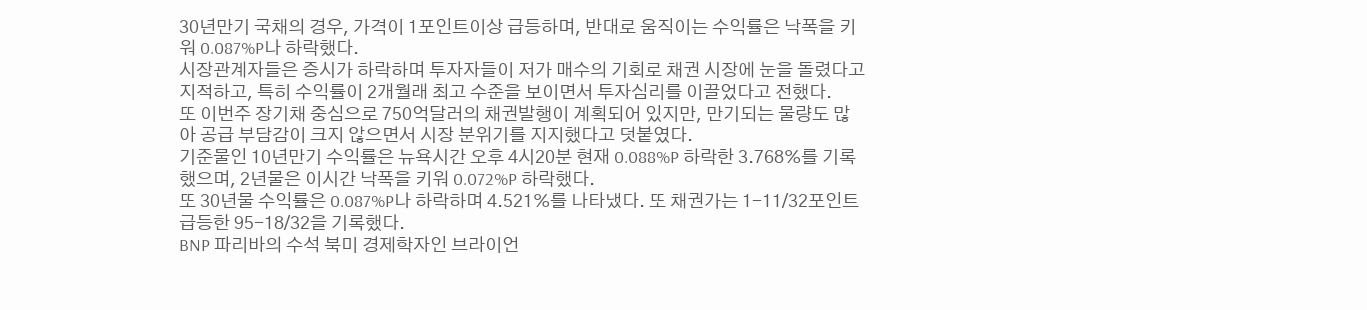30년만기 국채의 경우, 가격이 1포인트이상 급등하며, 반대로 움직이는 수익률은 낙폭을 키워 0.087%P나 하락했다.
시장관계자들은 증시가 하락하며 투자자들이 저가 매수의 기회로 채권 시장에 눈을 돌렸다고 지적하고, 특히 수익률이 2개월래 최고 수준을 보이면서 투자심리를 이끌었다고 전했다.
또 이번주 장기채 중심으로 750억달러의 채권발행이 계획되어 있지만, 만기되는 물량도 많아 공급 부담감이 크지 않으면서 시장 분위기를 지지했다고 덧붙였다.
기준물인 10년만기 수익률은 뉴욕시간 오후 4시20분 현재 0.088%P 하락한 3.768%를 기록했으며, 2년물은 이시간 낙폭을 키워 0.072%P 하락했다.
또 30년물 수익률은 0.087%P나 하락하며 4.521%를 나타냈다. 또 채권가는 1-11/32포인트 급등한 95-18/32을 기록했다.
BNP 파리바의 수석 북미 경제학자인 브라이언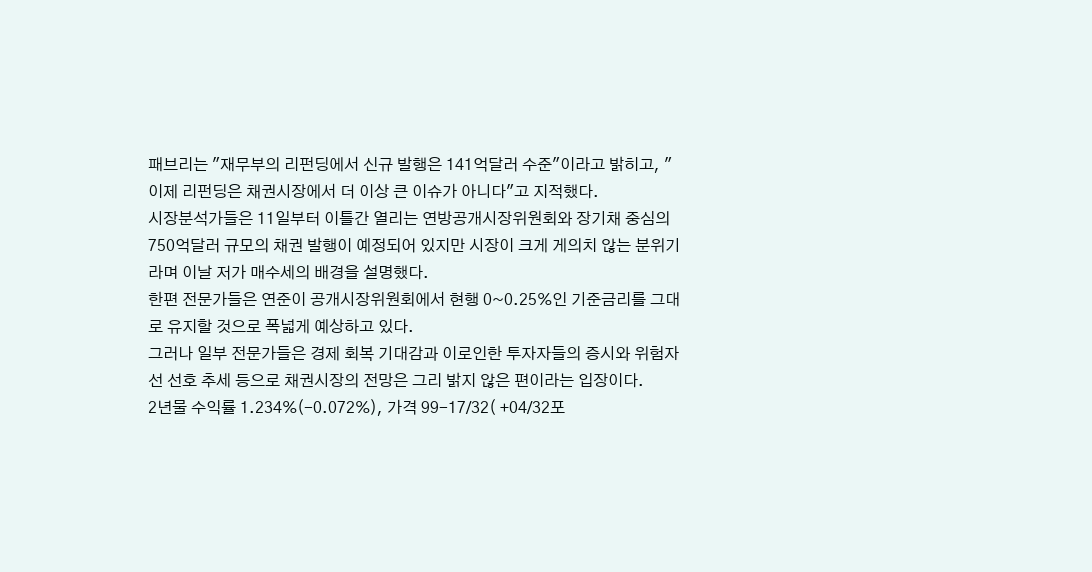패브리는 "재무부의 리펀딩에서 신규 발행은 141억달러 수준"이라고 밝히고, "이제 리펀딩은 채권시장에서 더 이상 큰 이슈가 아니다"고 지적했다.
시장분석가들은 11일부터 이틀간 열리는 연방공개시장위원회와 장기채 중심의 750억달러 규모의 채권 발행이 예정되어 있지만 시장이 크게 게의치 않는 분위기라며 이날 저가 매수세의 배경을 설명했다.
한편 전문가들은 연준이 공개시장위원회에서 현행 0~0.25%인 기준금리를 그대로 유지할 것으로 폭넓게 예상하고 있다.
그러나 일부 전문가들은 경제 회복 기대감과 이로인한 투자자들의 증시와 위험자선 선호 추세 등으로 채권시장의 전망은 그리 밝지 않은 편이라는 입장이다.
2년물 수익률 1.234%(-0.072%), 가격 99-17/32( +04/32포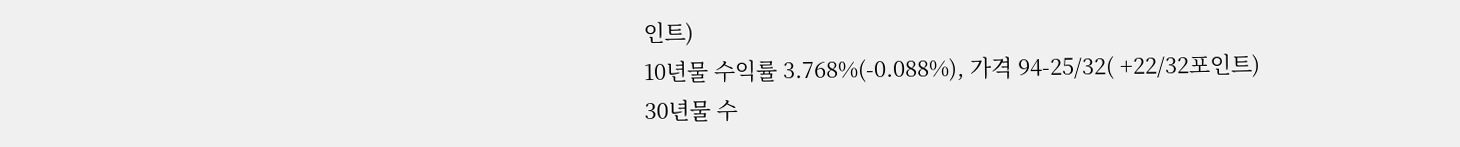인트)
10년물 수익률 3.768%(-0.088%), 가격 94-25/32( +22/32포인트)
30년물 수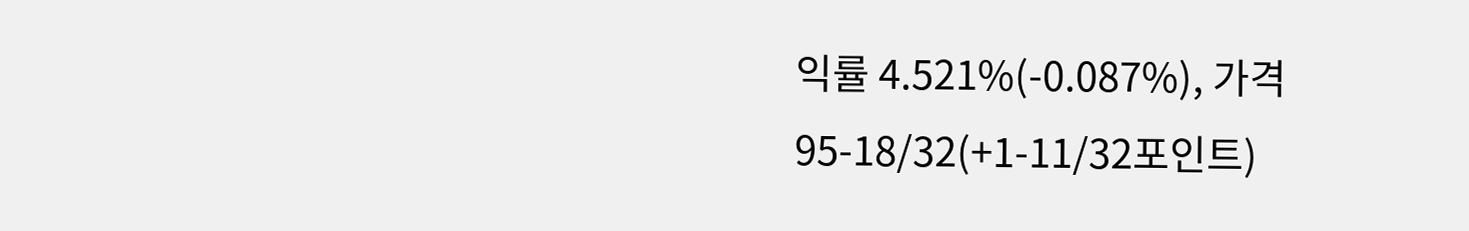익률 4.521%(-0.087%), 가격 95-18/32(+1-11/32포인트)